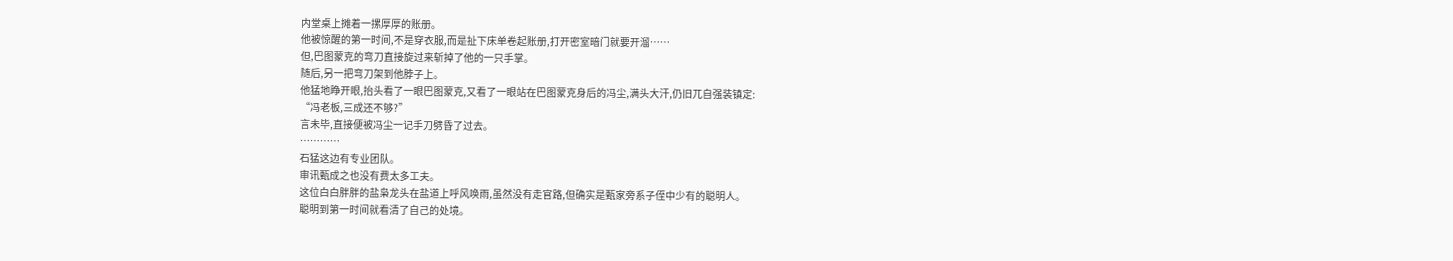内堂桌上摊着一摞厚厚的账册。
他被惊醒的第一时间,不是穿衣服,而是扯下床单卷起账册,打开密室暗门就要开溜……
但,巴图蒙克的弯刀直接旋过来斩掉了他的一只手掌。
随后,另一把弯刀架到他脖子上。
他猛地睁开眼,抬头看了一眼巴图蒙克,又看了一眼站在巴图蒙克身后的冯尘,满头大汗,仍旧兀自强装镇定:
“冯老板,三成还不够?”
言未毕,直接便被冯尘一记手刀劈昏了过去。
…………
石猛这边有专业团队。
审讯甄成之也没有费太多工夫。
这位白白胖胖的盐枭龙头在盐道上呼风唤雨,虽然没有走官路,但确实是甄家旁系子侄中少有的聪明人。
聪明到第一时间就看清了自己的处境。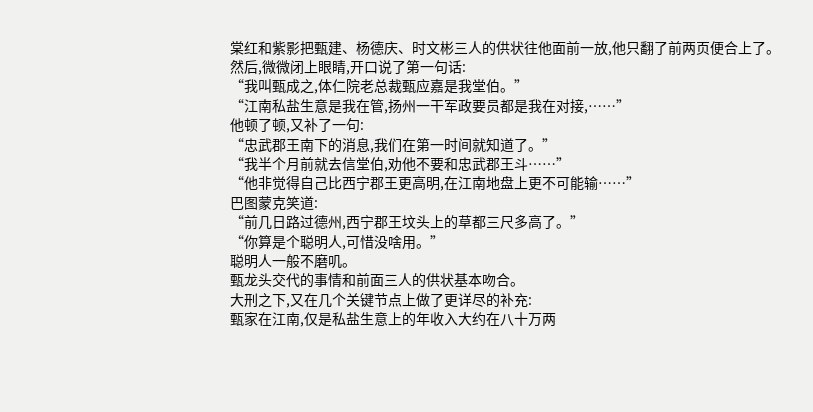棠红和紫影把甄建、杨德庆、时文彬三人的供状往他面前一放,他只翻了前两页便合上了。
然后,微微闭上眼睛,开口说了第一句话:
“我叫甄成之,体仁院老总裁甄应嘉是我堂伯。”
“江南私盐生意是我在管,扬州一干军政要员都是我在对接,……”
他顿了顿,又补了一句:
“忠武郡王南下的消息,我们在第一时间就知道了。”
“我半个月前就去信堂伯,劝他不要和忠武郡王斗……”
“他非觉得自己比西宁郡王更高明,在江南地盘上更不可能输……”
巴图蒙克笑道:
“前几日路过德州,西宁郡王坟头上的草都三尺多高了。”
“你算是个聪明人,可惜没啥用。”
聪明人一般不磨叽。
甄龙头交代的事情和前面三人的供状基本吻合。
大刑之下,又在几个关键节点上做了更详尽的补充:
甄家在江南,仅是私盐生意上的年收入大约在八十万两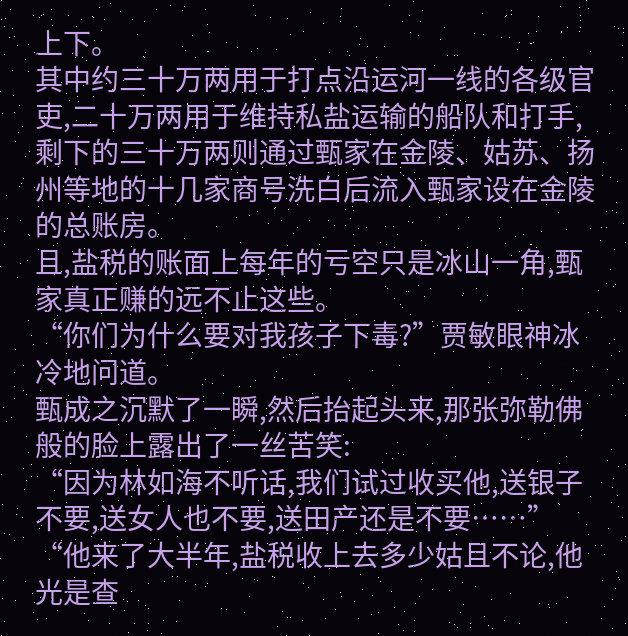上下。
其中约三十万两用于打点沿运河一线的各级官吏,二十万两用于维持私盐运输的船队和打手,剩下的三十万两则通过甄家在金陵、姑苏、扬州等地的十几家商号洗白后流入甄家设在金陵的总账房。
且,盐税的账面上每年的亏空只是冰山一角,甄家真正赚的远不止这些。
“你们为什么要对我孩子下毒?”贾敏眼神冰冷地问道。
甄成之沉默了一瞬,然后抬起头来,那张弥勒佛般的脸上露出了一丝苦笑:
“因为林如海不听话,我们试过收买他,送银子不要,送女人也不要,送田产还是不要……”
“他来了大半年,盐税收上去多少姑且不论,他光是查